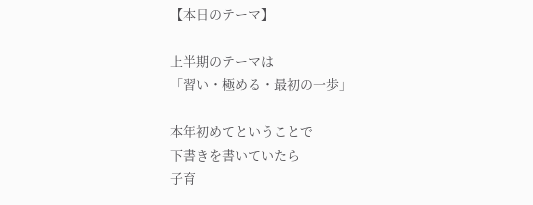【本日のテーマ】

上半期のテーマは
「習い・極める・最初の一歩」

本年初めてということで
下書きを書いていたら
子育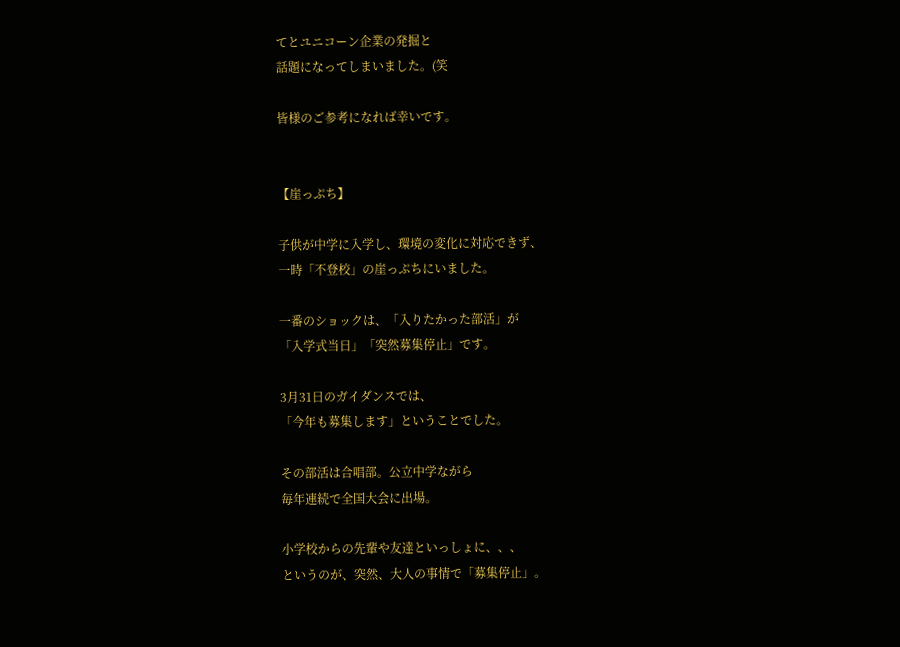てとユニコーン企業の発掘と
話題になってしまいました。(笑

皆様のご参考になれば幸いです。


【崖っぷち】

子供が中学に入学し、環境の変化に対応できず、
一時「不登校」の崖っぷちにいました。

一番のショックは、「入りたかった部活」が
「入学式当日」「突然募集停止」です。

3月31日のガイダンスでは、
「今年も募集します」ということでした。

その部活は合唱部。公立中学ながら
毎年連続で全国大会に出場。

小学校からの先輩や友達といっしょに、、、
というのが、突然、大人の事情で「募集停止」。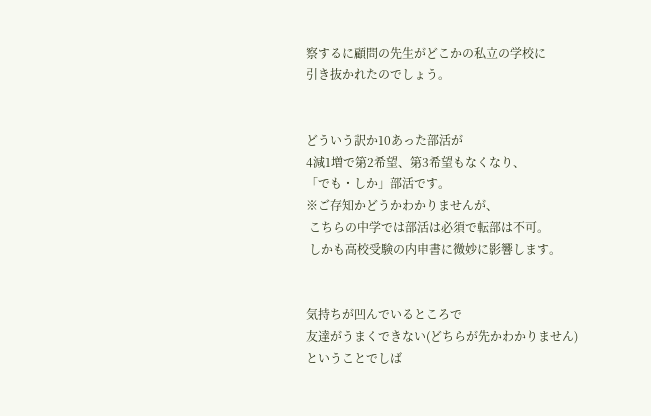察するに顧問の先生がどこかの私立の学校に
引き抜かれたのでしょう。


どういう訳か10あった部活が
4減1増で第2希望、第3希望もなくなり、
「でも・しか」部活です。
※ご存知かどうかわかりませんが、
 こちらの中学では部活は必須で転部は不可。
 しかも高校受験の内申書に微妙に影響します。


気持ちが凹んでいるところで
友達がうまくできない(どちらが先かわかりません)
ということでしば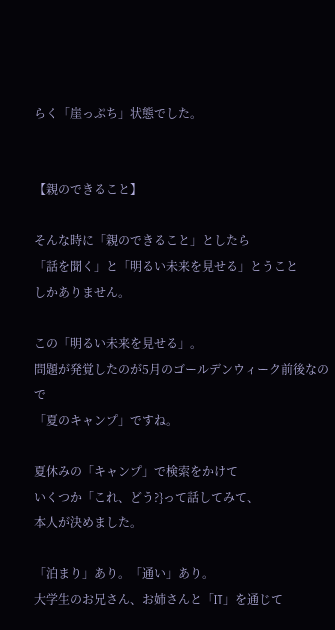らく「崖っぷち」状態でした。


【親のできること】

そんな時に「親のできること」としたら
「話を聞く」と「明るい未来を見せる」とうこと
しかありません。

この「明るい未来を見せる」。
問題が発覚したのが5月のゴールデンウィーク前後なので
「夏のキャンプ」ですね。

夏休みの「キャンプ」で検索をかけて
いくつか「これ、どう?}って話してみて、
本人が決めました。

「泊まり」あり。「通い」あり。
大学生のお兄さん、お姉さんと「IT」を通じて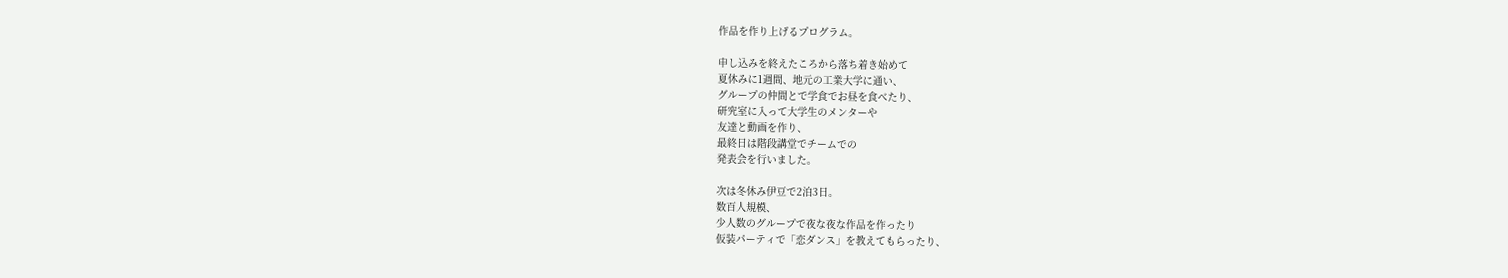作品を作り上げるプログラム。

申し込みを終えたころから落ち着き始めて
夏休みに1週間、地元の工業大学に通い、
グループの仲間とで学食でお昼を食べたり、
研究室に入って大学生のメンターや
友達と動画を作り、
最終日は階段講堂でチームでの
発表会を行いました。

次は冬休み伊豆で2泊3日。
数百人規模、
少人数のグループで夜な夜な作品を作ったり
仮装パーティで「恋ダンス」を教えてもらったり、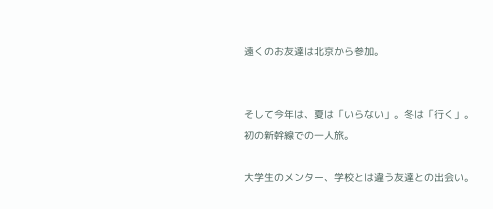遠くのお友達は北京から参加。


そして今年は、夏は「いらない」。冬は「行く」。
初の新幹線での一人旅。

大学生のメンター、学校とは違う友達との出会い。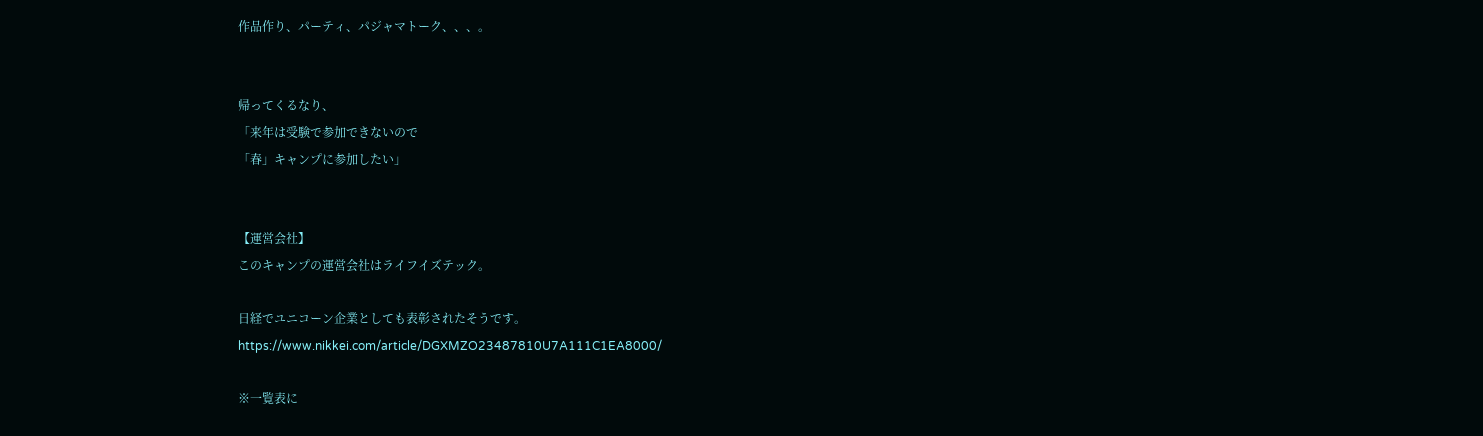作品作り、パーティ、パジャマトーク、、、。


帰ってくるなり、
「来年は受験で参加できないので
「春」キャンプに参加したい」


【運営会社】
このキャンプの運営会社はライフイズテック。

日経でユニコーン企業としても表彰されたそうです。
https://www.nikkei.com/article/DGXMZO23487810U7A111C1EA8000/

※一覧表に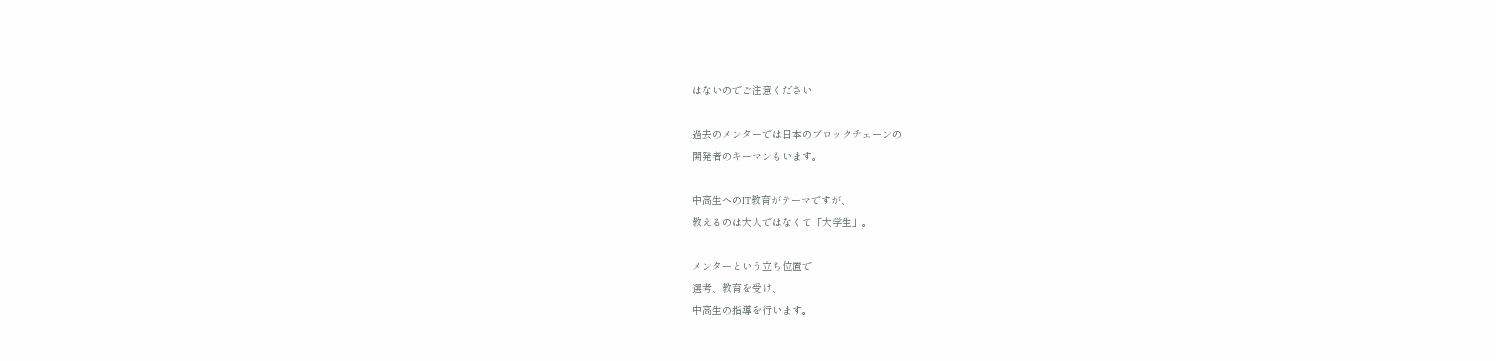はないのでご注意ください

過去のメンターでは日本のブロックチェーンの
開発者のキーマンもいます。

中高生へのIT教育がテーマですが、
教えるのは大人ではなくて「大学生」。

メンターという立ち位置で
選考、教育を受け、
中高生の指導を行います。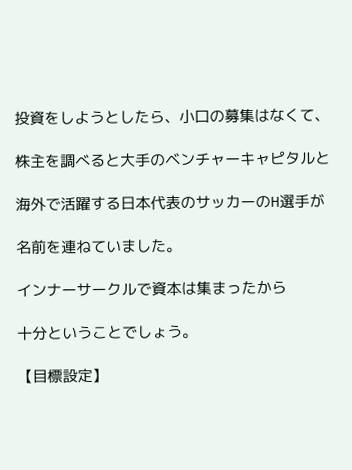投資をしようとしたら、小口の募集はなくて、

株主を調べると大手のベンチャーキャピタルと

海外で活躍する日本代表のサッカーのH選手が

名前を連ねていました。

インナーサークルで資本は集まったから

十分ということでしょう。

【目標設定】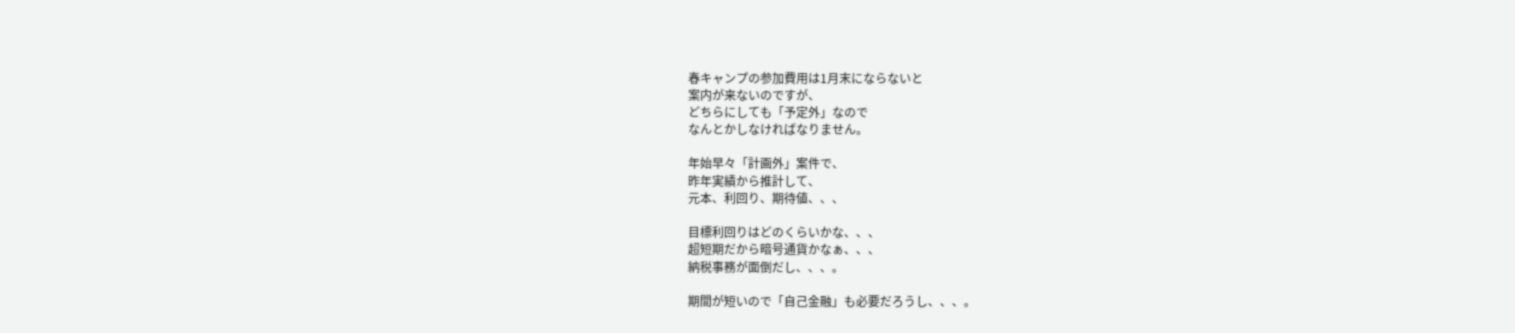春キャンプの参加費用は1月末にならないと
案内が来ないのですが、
どちらにしても「予定外」なので
なんとかしなければなりません。

年始早々「計画外」案件で、
昨年実績から推計して、
元本、利回り、期待値、、、

目標利回りはどのくらいかな、、、
超短期だから暗号通貨かなぁ、、、
納税事務が面倒だし、、、。

期間が短いので「自己金融」も必要だろうし、、、。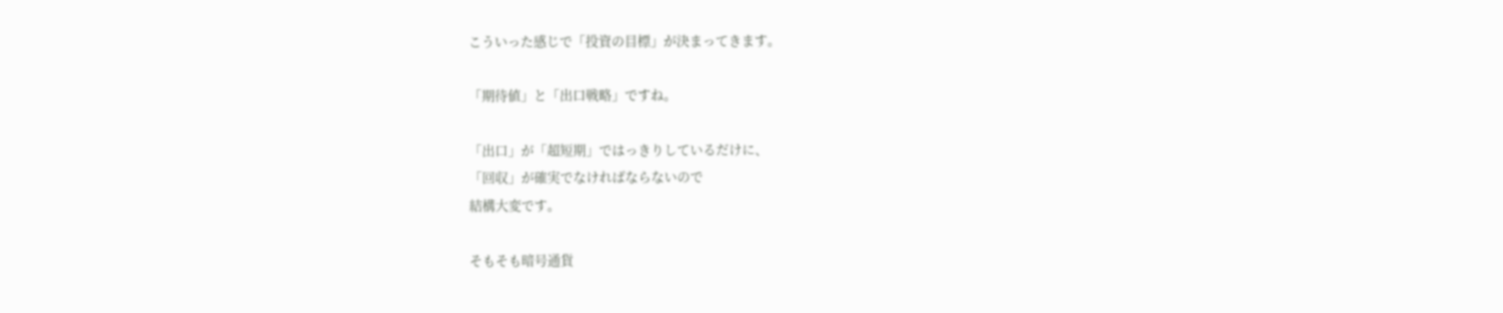こういった感じで「投資の目標」が決まってきます。

「期待値」と「出口戦略」ですね。

「出口」が「超短期」ではっきりしているだけに、
「回収」が確実でなければならないので
結構大変です。

そもそも暗号通貨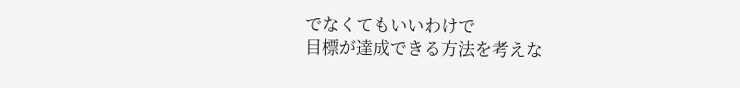でなくてもいいわけで
目標が達成できる方法を考えな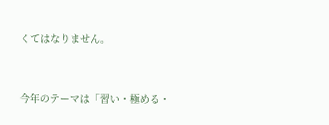くてはなりません。


今年のテーマは「習い・極める・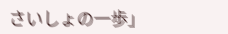さいしょの一歩」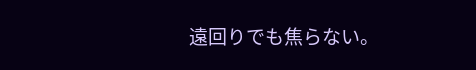遠回りでも焦らない。